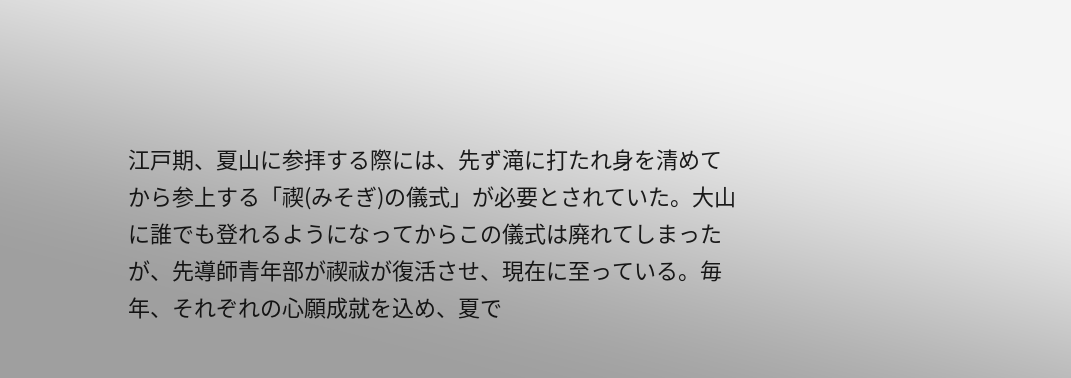江戸期、夏山に参拝する際には、先ず滝に打たれ身を清めてから参上する「禊(みそぎ)の儀式」が必要とされていた。大山に誰でも登れるようになってからこの儀式は廃れてしまったが、先導師青年部が禊祓が復活させ、現在に至っている。毎年、それぞれの心願成就を込め、夏で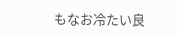もなお冷たい良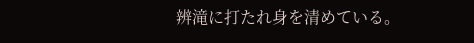辨滝に打たれ身を清めている。